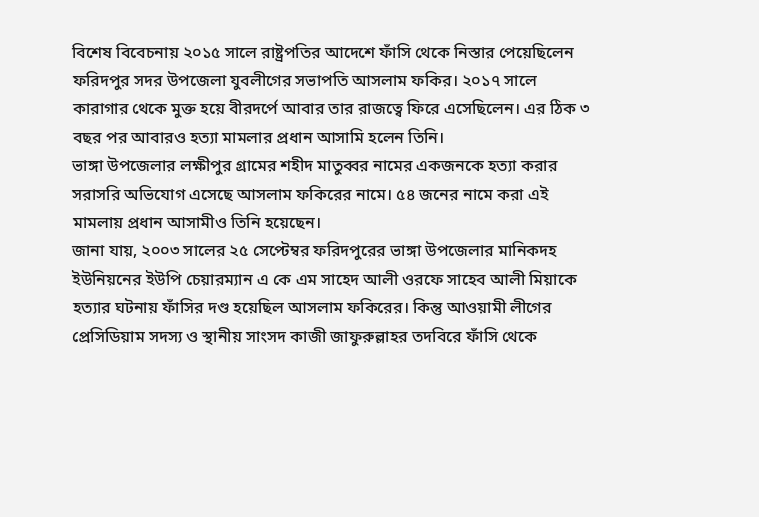বিশেষ বিবেচনায় ২০১৫ সালে রাষ্ট্রপতির আদেশে ফাঁসি থেকে নিস্তার পেয়েছিলেন ফরিদপুর সদর উপজেলা যুবলীগের সভাপতি আসলাম ফকির। ২০১৭ সালে কারাগার থেকে মুক্ত হয়ে বীরদর্পে আবার তার রাজত্বে ফিরে এসেছিলেন। এর ঠিক ৩ বছর পর আবারও হত্যা মামলার প্রধান আসামি হলেন তিনি।
ভাঙ্গা উপজেলার লক্ষীপুর গ্রামের শহীদ মাতুব্বর নামের একজনকে হত্যা করার সরাসরি অভিযোগ এসেছে আসলাম ফকিরের নামে। ৫৪ জনের নামে করা এই মামলায় প্রধান আসামীও তিনি হয়েছেন।
জানা যায়, ২০০৩ সালের ২৫ সেপ্টেম্বর ফরিদপুরের ভাঙ্গা উপজেলার মানিকদহ ইউনিয়নের ইউপি চেয়ারম্যান এ কে এম সাহেদ আলী ওরফে সাহেব আলী মিয়াকে হত্যার ঘটনায় ফাঁসির দণ্ড হয়েছিল আসলাম ফকিরের। কিন্তু আওয়ামী লীগের প্রেসিডিয়াম সদস্য ও স্থানীয় সাংসদ কাজী জাফুরুল্লাহর তদবিরে ফাঁসি থেকে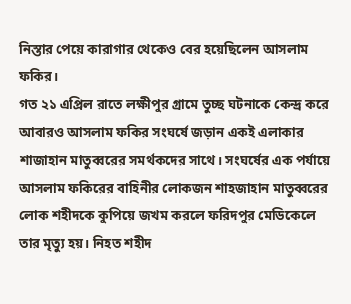নিস্তার পেয়ে কারাগার থেকেও বের হয়েছিলেন আসলাম ফকির।
গত ২১ এপ্রিল রাতে লক্ষীপুর গ্রামে তুচ্ছ ঘটনাকে কেন্দ্র করে আবারও আসলাম ফকির সংঘর্ষে জড়ান একই এলাকার শাজাহান মাতুব্বরের সমর্থকদের সাথে। সংঘর্ষের এক পর্যায়ে আসলাম ফকিরের বাহিনীর লোকজন শাহজাহান মাতুব্বরের লোক শহীদকে কুপিয়ে জখম করলে ফরিদপুর মেডিকেলে তার মৃত্যু হয়। নিহত শহীদ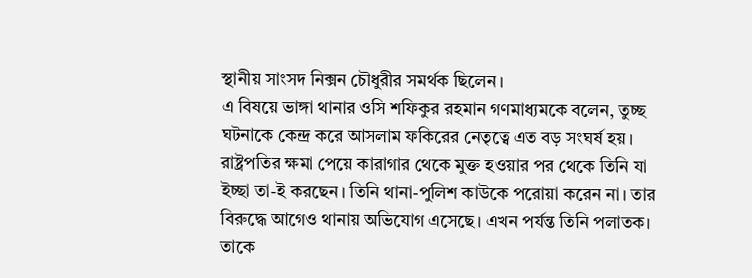স্থানীয় সাংসদ নিক্সন চৌধুরীর সমর্থক ছিলেন।
এ বিষয়ে ভাঙ্গা থানার ওসি শফিকুর রহমান গণমাধ্যমকে বলেন, তুচ্ছ ঘটনাকে কেন্দ্র করে আসলাম ফকিরের নেতৃত্বে এত বড় সংঘর্ষ হয়। রাষ্ট্রপতির ক্ষমা পেয়ে কারাগার থেকে মুক্ত হওয়ার পর থেকে তিনি যা ইচ্ছা তা-ই করছেন। তিনি থানা-পুলিশ কাউকে পরোয়া করেন না। তার বিরুদ্ধে আগেও থানায় অভিযোগ এসেছে। এখন পর্যন্ত তিনি পলাতক। তাকে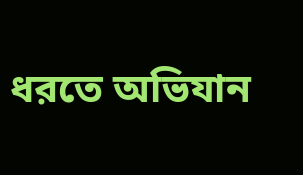ধরতে অভিযান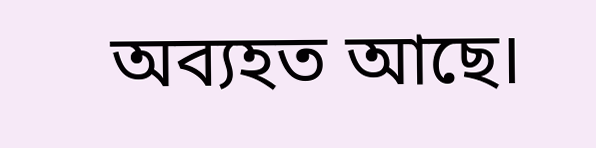অব্যহত আছে।